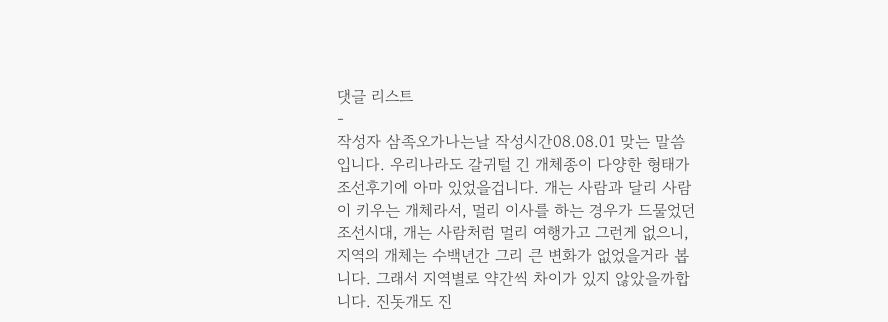댓글 리스트
-
작성자 삼족오가나는날 작성시간08.08.01 맞는 말씀입니다. 우리나라도 갈귀털 긴 개체종이 다양한 형태가 조선후기에 아마 있었을겁니다. 개는 사람과 달리 사람이 키우는 개체라서, 멀리 이사를 하는 경우가 드물었던 조선시대, 개는 사람처럼 멀리 여행가고 그런게 없으니, 지역의 개체는 수백년간 그리 큰 변화가 없었을거라 봅니다. 그래서 지역별로 약간씩 차이가 있지 않았을까합니다. 진돗개도 진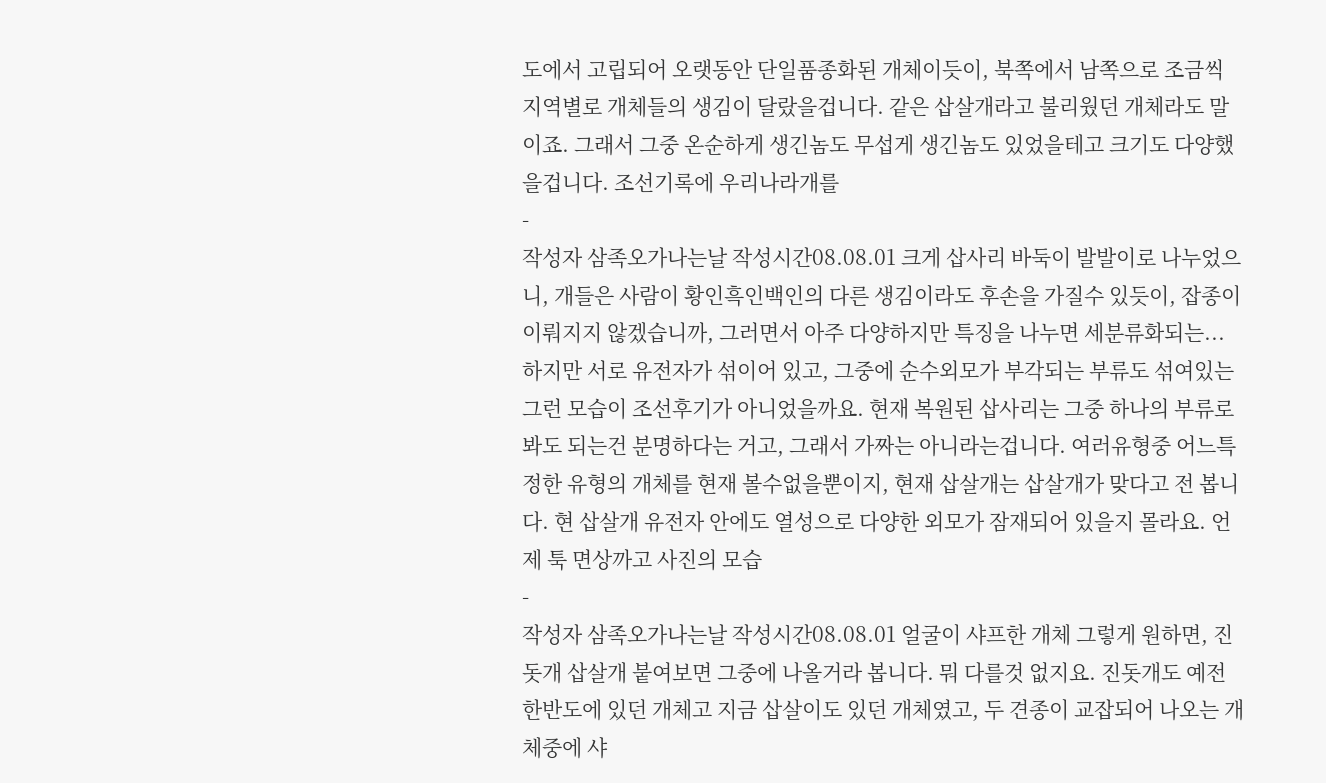도에서 고립되어 오랫동안 단일품종화된 개체이듯이, 북쪽에서 남쪽으로 조금씩 지역별로 개체들의 생김이 달랐을겁니다. 같은 삽살개라고 불리웠던 개체라도 말이죠. 그래서 그중 온순하게 생긴놈도 무섭게 생긴놈도 있었을테고 크기도 다양했을겁니다. 조선기록에 우리나라개를
-
작성자 삼족오가나는날 작성시간08.08.01 크게 삽사리 바둑이 발발이로 나누었으니, 개들은 사람이 황인흑인백인의 다른 생김이라도 후손을 가질수 있듯이, 잡종이 이뤄지지 않겠습니까, 그러면서 아주 다양하지만 특징을 나누면 세분류화되는... 하지만 서로 유전자가 섞이어 있고, 그중에 순수외모가 부각되는 부류도 섞여있는 그런 모습이 조선후기가 아니었을까요. 현재 복원된 삽사리는 그중 하나의 부류로 봐도 되는건 분명하다는 거고, 그래서 가짜는 아니라는겁니다. 여러유형중 어느특정한 유형의 개체를 현재 볼수없을뿐이지, 현재 삽살개는 삽살개가 맞다고 전 봅니다. 현 삽살개 유전자 안에도 열성으로 다양한 외모가 잠재되어 있을지 몰라요. 언제 툭 면상까고 사진의 모습
-
작성자 삼족오가나는날 작성시간08.08.01 얼굴이 샤프한 개체 그렇게 원하면, 진돗개 삽살개 붙여보면 그중에 나올거라 봅니다. 뭐 다를것 없지요. 진돗개도 예전 한반도에 있던 개체고 지금 삽살이도 있던 개체였고, 두 견종이 교잡되어 나오는 개체중에 샤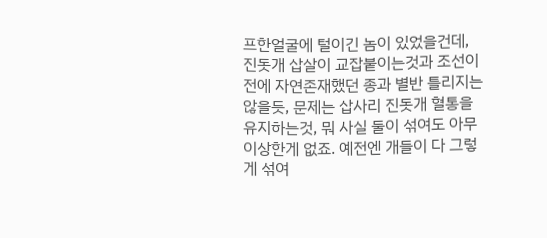프한얼굴에 털이긴 놈이 있었을건데, 진돗개 삽살이 교잡붙이는것과 조선이전에 자연존재했던 종과 별반 틀리지는 않을듯, 문제는 삽사리 진돗개 혈통을 유지하는것, 뭐 사실 둘이 섞여도 아무 이상한게 없죠. 예전엔 개들이 다 그렇게 섞여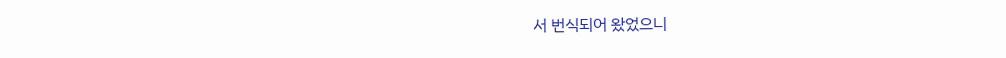서 번식되어 왔었으니